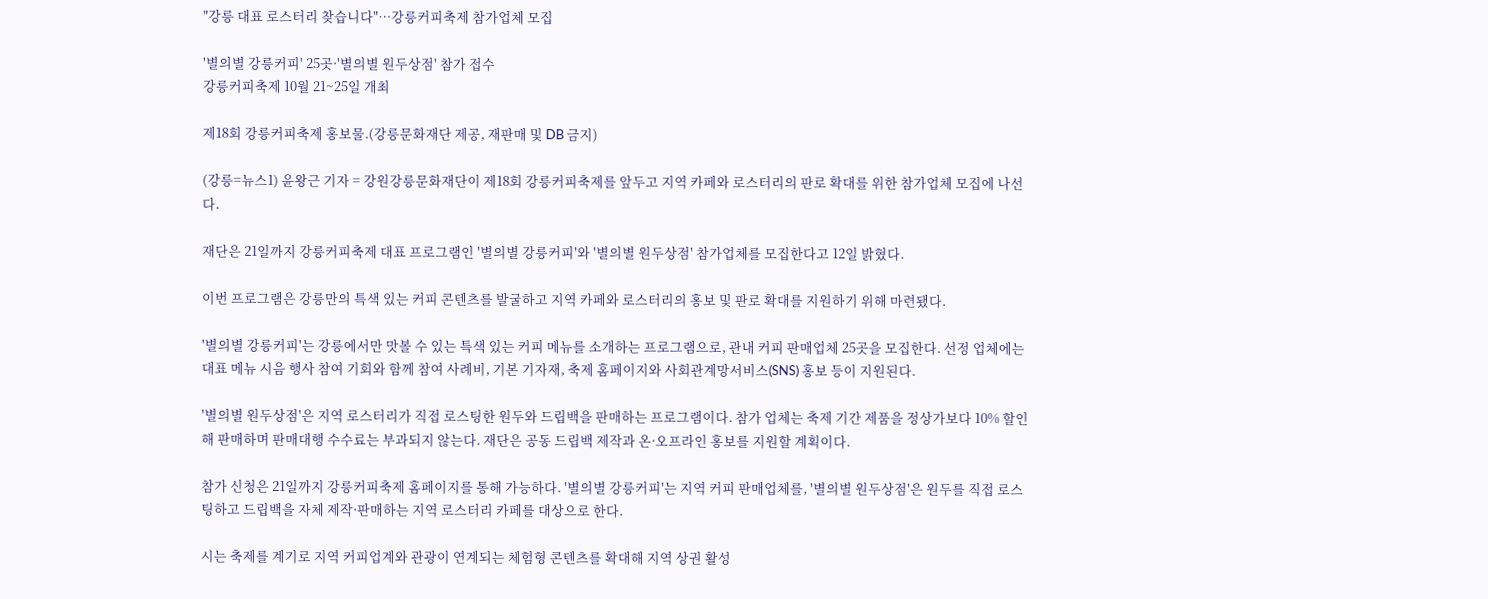"강릉 대표 로스터리 찾습니다"…강릉커피축제 참가업체 모집

'별의별 강릉커피' 25곳·'별의별 원두상점' 참가 접수
강릉커피축제 10월 21~25일 개최

제18회 강릉커피축제 홍보물.(강릉문화재단 제공, 재판매 및 DB 금지)

(강릉=뉴스1) 윤왕근 기자 = 강원강릉문화재단이 제18회 강릉커피축제를 앞두고 지역 카페와 로스터리의 판로 확대를 위한 참가업체 모집에 나선다.

재단은 21일까지 강릉커피축제 대표 프로그램인 '별의별 강릉커피'와 '별의별 원두상점' 참가업체를 모집한다고 12일 밝혔다.

이번 프로그램은 강릉만의 특색 있는 커피 콘텐츠를 발굴하고 지역 카페와 로스터리의 홍보 및 판로 확대를 지원하기 위해 마련됐다.

'별의별 강릉커피'는 강릉에서만 맛볼 수 있는 특색 있는 커피 메뉴를 소개하는 프로그램으로, 관내 커피 판매업체 25곳을 모집한다. 선정 업체에는 대표 메뉴 시음 행사 참여 기회와 함께 참여 사례비, 기본 기자재, 축제 홈페이지와 사회관계망서비스(SNS) 홍보 등이 지원된다.

'별의별 원두상점'은 지역 로스터리가 직접 로스팅한 원두와 드립백을 판매하는 프로그램이다. 참가 업체는 축제 기간 제품을 정상가보다 10% 할인해 판매하며 판매대행 수수료는 부과되지 않는다. 재단은 공동 드립백 제작과 온·오프라인 홍보를 지원할 계획이다.

참가 신청은 21일까지 강릉커피축제 홈페이지를 통해 가능하다. '별의별 강릉커피'는 지역 커피 판매업체를, '별의별 원두상점'은 원두를 직접 로스팅하고 드립백을 자체 제작·판매하는 지역 로스터리 카페를 대상으로 한다.

시는 축제를 계기로 지역 커피업계와 관광이 연계되는 체험형 콘텐츠를 확대해 지역 상권 활성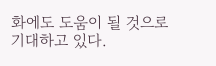화에도 도움이 될 것으로 기대하고 있다.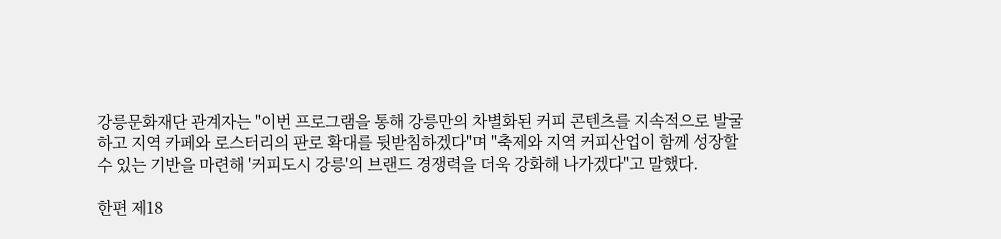강릉문화재단 관계자는 "이번 프로그램을 통해 강릉만의 차별화된 커피 콘텐츠를 지속적으로 발굴하고 지역 카페와 로스터리의 판로 확대를 뒷받침하겠다"며 "축제와 지역 커피산업이 함께 성장할 수 있는 기반을 마련해 '커피도시 강릉'의 브랜드 경쟁력을 더욱 강화해 나가겠다"고 말했다.

한편 제18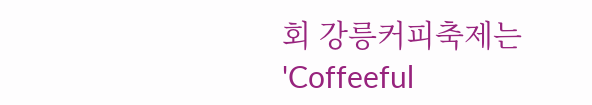회 강릉커피축제는 'Coffeeful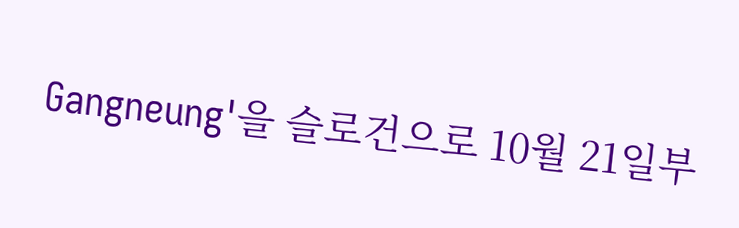Gangneung'을 슬로건으로 10월 21일부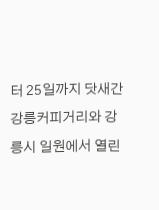터 25일까지 닷새간 강릉커피거리와 강릉시 일원에서 열린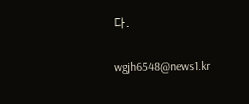다.

wgjh6548@news1.kr